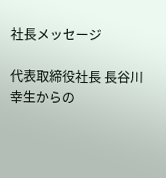社長メッセージ

代表取締役社長 長谷川 幸生からの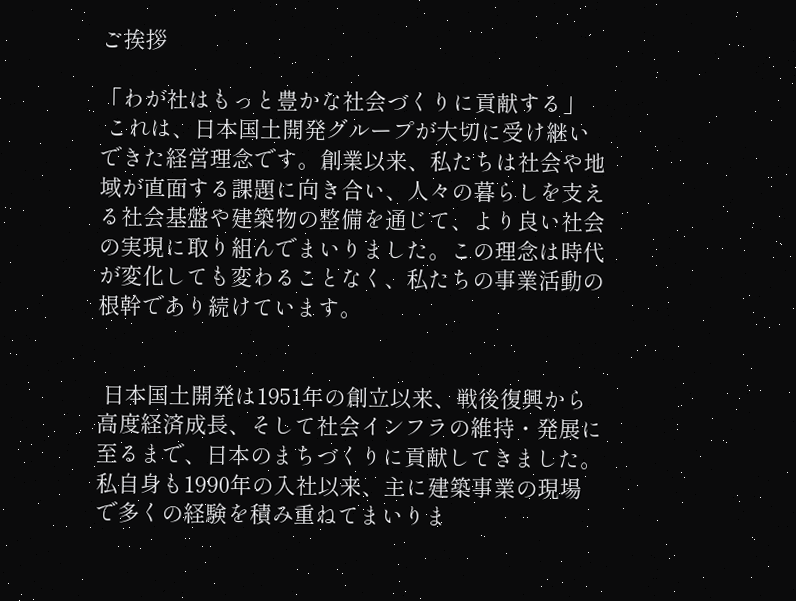ご挨拶

「わが社はもっと豊かな社会づくりに貢献する」
 これは、日本国土開発グループが大切に受け継いできた経営理念です。創業以来、私たちは社会や地域が直面する課題に向き合い、人々の暮らしを支える社会基盤や建築物の整備を通じて、より良い社会の実現に取り組んでまいりました。この理念は時代が変化しても変わることなく、私たちの事業活動の根幹であり続けています。


 日本国土開発は1951年の創立以来、戦後復興から高度経済成長、そして社会インフラの維持・発展に至るまで、日本のまちづくりに貢献してきました。私自身も1990年の入社以来、主に建築事業の現場で多くの経験を積み重ねてまいりま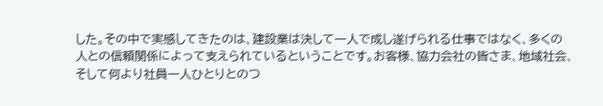した。その中で実感してきたのは、建設業は決して一人で成し遂げられる仕事ではなく、多くの人との信頼関係によって支えられているということです。お客様、協力会社の皆さま、地域社会、そして何より社員一人ひとりとのつ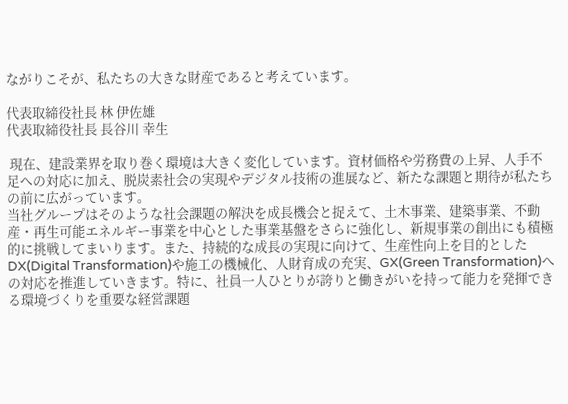ながりこそが、私たちの大きな財産であると考えています。

代表取締役社長 林 伊佐雄
代表取締役社長 長谷川 幸生

 現在、建設業界を取り巻く環境は大きく変化しています。資材価格や労務費の上昇、人手不足への対応に加え、脱炭素社会の実現やデジタル技術の進展など、新たな課題と期待が私たちの前に広がっています。
当社グループはそのような社会課題の解決を成長機会と捉えて、土木事業、建築事業、不動産・再生可能エネルギー事業を中心とした事業基盤をさらに強化し、新規事業の創出にも積極的に挑戦してまいります。また、持続的な成長の実現に向けて、生産性向上を目的としたDX(Digital Transformation)や施工の機械化、人財育成の充実、GX(Green Transformation)への対応を推進していきます。特に、社員一人ひとりが誇りと働きがいを持って能力を発揮できる環境づくりを重要な経営課題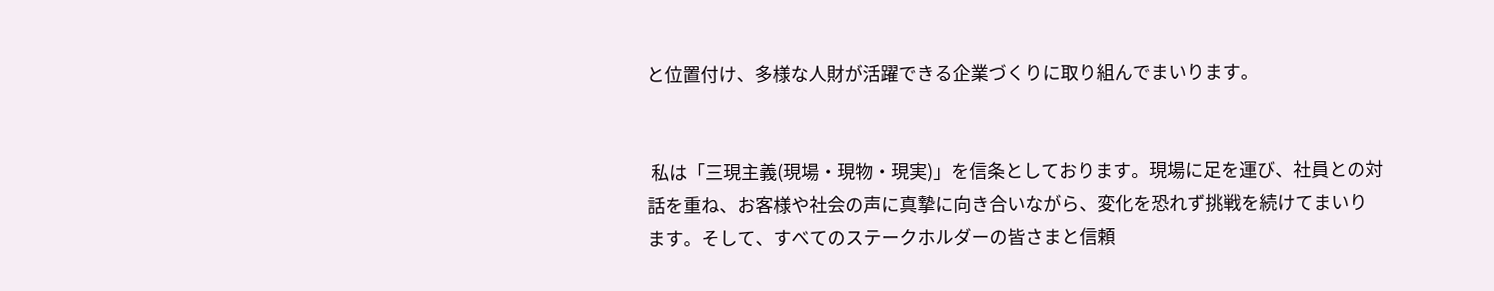と位置付け、多様な人財が活躍できる企業づくりに取り組んでまいります。


 私は「三現主義(現場・現物・現実)」を信条としております。現場に足を運び、社員との対話を重ね、お客様や社会の声に真摯に向き合いながら、変化を恐れず挑戦を続けてまいります。そして、すべてのステークホルダーの皆さまと信頼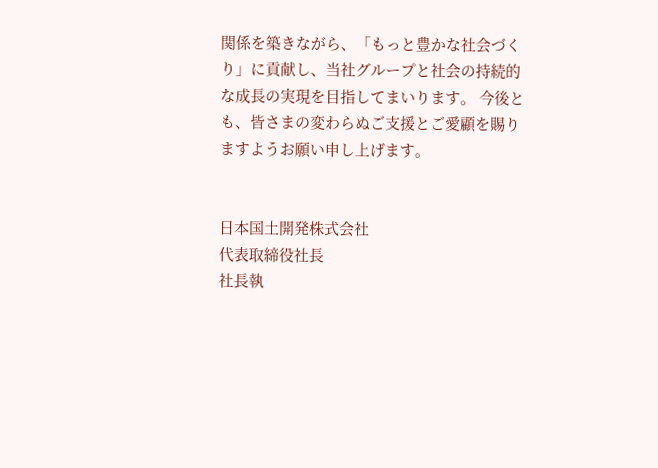関係を築きながら、「もっと豊かな社会づくり」に貢献し、当社グループと社会の持続的な成長の実現を目指してまいります。 今後とも、皆さまの変わらぬご支援とご愛顧を賜りますようお願い申し上げます。


日本国土開発株式会社
代表取締役社長
社長執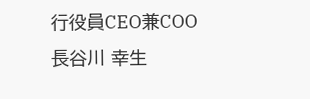行役員CEO兼COO
長谷川 幸生